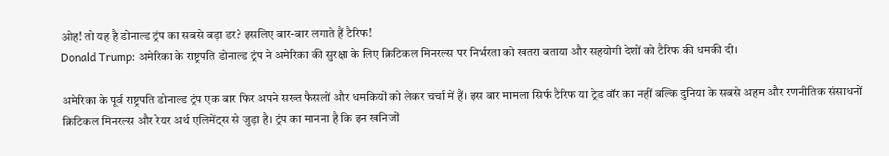ओह! तो यह है डोनाल्ड ट्रंप का सबसे बड़ा डर? इसलिए बार-बार लगाते हैं टैरिफ!
Donald Trump: अमेरिका के राष्ट्रपति डोनाल्ड ट्रंप ने अमेरिका की सुरक्षा के लिए क्रिटिकल मिनरल्स पर निर्भरता को खतरा बताया और सहयोगी देशों को टैरिफ की धमकी दी।

अमेरिका के पूर्व राष्ट्रपति डोनाल्ड ट्रंप एक बार फिर अपने सख्त फैसलों और धमकियों को लेकर चर्चा में हैं। इस बार मामला सिर्फ टैरिफ या ट्रेड वॉर का नहीं बल्कि दुनिया के सबसे अहम और रणनीतिक संसाधनों क्रिटिकल मिनरल्स और रेयर अर्थ एलिमेंट्स से जुड़ा है। ट्रंप का मानना है कि इन खनिजों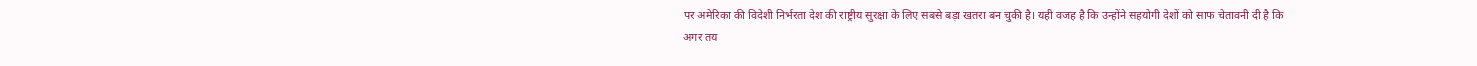पर अमेरिका की विदेशी निर्भरता देश की राष्ट्रीय सुरक्षा के लिए सबसे बड़ा खतरा बन चुकी है। यही वजह है कि उन्होंने सहयोगी देशों को साफ चेतावनी दी है कि अगर तय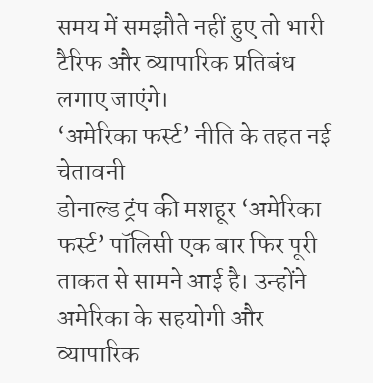समय में समझौते नहीं हुए तो भारी टैरिफ और व्यापारिक प्रतिबंध लगाए जाएंगे।
‘अमेरिका फर्स्ट’ नीति के तहत नई चेतावनी
डोनाल्ड ट्रंप की मशहूर ‘अमेरिका फर्स्ट’ पॉलिसी एक बार फिर पूरी ताकत से सामने आई है। उन्होंने अमेरिका के सहयोगी और व्यापारिक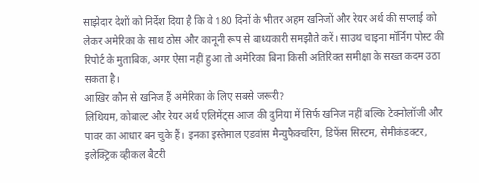साझेदार देशों को निर्देश दिया है कि वे 180 दिनों के भीतर अहम खनिजों और रेयर अर्थ की सप्लाई को लेकर अमेरिका के साथ ठोस और कानूनी रूप से बाध्यकारी समझौते करें। साउथ चाइना मॉर्निंग पोस्ट की रिपोर्ट के मुताबिक, अगर ऐसा नहीं हुआ तो अमेरिका बिना किसी अतिरिक्त समीक्षा के सख्त कदम उठा सकता है।
आखिर कौन से खनिज हैं अमेरिका के लिए सबसे जरूरी?
लिथियम, कोबाल्ट और रेयर अर्थ एलिमेंट्स आज की दुनिया में सिर्फ खनिज नहीं बल्कि टेक्नोलॉजी और पावर का आधार बन चुके हैं। इनका इस्तेमाल एडवांस मैन्युफैक्चरिंग, डिफेंस सिस्टम, सेमीकंडक्टर, इलेक्ट्रिक व्हीकल बैटरी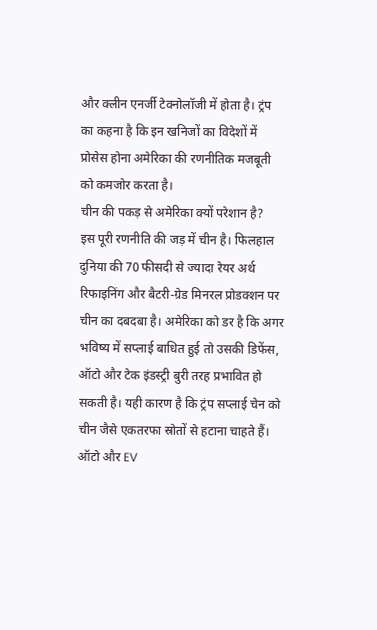और क्लीन एनर्जी टेक्नोलॉजी में होता है। ट्रंप का कहना है कि इन खनिजों का विदेशों में प्रोसेस होना अमेरिका की रणनीतिक मजबूती को कमजोर करता है।
चीन की पकड़ से अमेरिका क्यों परेशान है?
इस पूरी रणनीति की जड़ में चीन है। फिलहाल दुनिया की 70 फीसदी से ज्यादा रेयर अर्थ रिफाइनिंग और बैटरी-ग्रेड मिनरल प्रोडक्शन पर चीन का दबदबा है। अमेरिका को डर है कि अगर भविष्य में सप्लाई बाधित हुई तो उसकी डिफेंस, ऑटो और टेक इंडस्ट्री बुरी तरह प्रभावित हो सकती है। यही कारण है कि ट्रंप सप्लाई चेन को चीन जैसे एकतरफा स्रोतों से हटाना चाहते हैं।
ऑटो और EV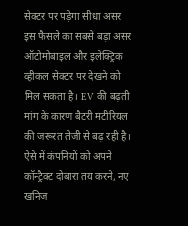सेक्टर पर पड़ेगा सीधा असर
इस फैसले का सबसे बड़ा असर ऑटोमोबाइल और इलेक्ट्रिक व्हीकल सेक्टर पर देखने को मिल सकता है। EV की बढ़ती मांग के कारण बैटरी मटीरियल की जरूरत तेजी से बढ़ रही है। ऐसे में कंपनियों को अपने कॉन्ट्रैक्ट दोबारा तय करने, नए खनिज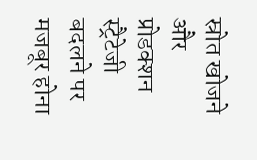स्रोत खोजने और प्रोडक्शन स्ट्रैटेजी बदलने पर मजबूर होना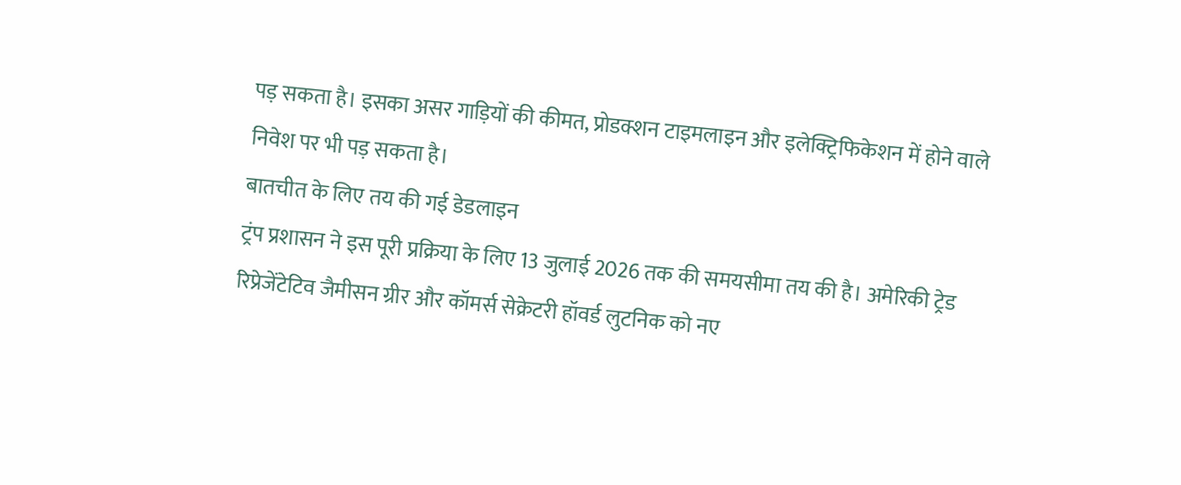पड़ सकता है। इसका असर गाड़ियों की कीमत, प्रोडक्शन टाइमलाइन और इलेक्ट्रिफिकेशन में होने वाले निवेश पर भी पड़ सकता है।
बातचीत के लिए तय की गई डेडलाइन
ट्रंप प्रशासन ने इस पूरी प्रक्रिया के लिए 13 जुलाई 2026 तक की समयसीमा तय की है। अमेरिकी ट्रेड रिप्रेजेंटेटिव जैमीसन ग्रीर और कॉमर्स सेक्रेटरी हॉवर्ड लुटनिक को नए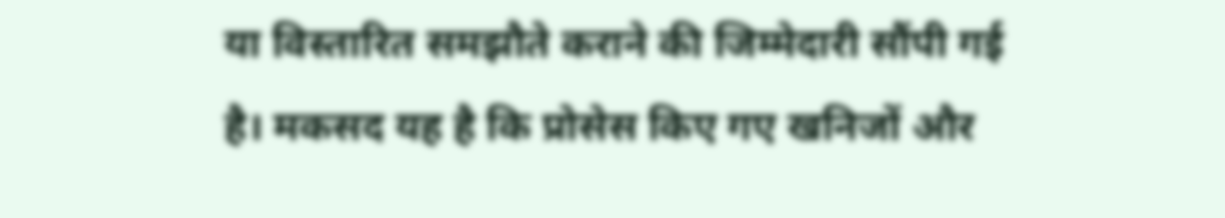या विस्तारित समझौते कराने की जिम्मेदारी सौंपी गई है। मकसद यह है कि प्रोसेस किए गए खनिजों और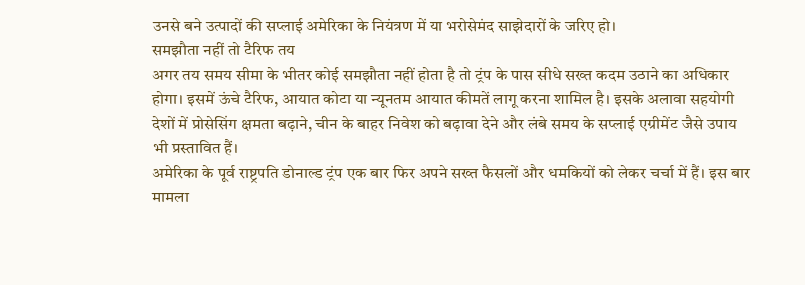उनसे बने उत्पादों की सप्लाई अमेरिका के नियंत्रण में या भरोसेमंद साझेदारों के जरिए हो।
समझौता नहीं तो टैरिफ तय
अगर तय समय सीमा के भीतर कोई समझौता नहीं होता है तो ट्रंप के पास सीधे सख्त कदम उठाने का अधिकार होगा। इसमें ऊंचे टैरिफ, आयात कोटा या न्यूनतम आयात कीमतें लागू करना शामिल है। इसके अलावा सहयोगी देशों में प्रोसेसिंग क्षमता बढ़ाने, चीन के बाहर निवेश को बढ़ावा देने और लंबे समय के सप्लाई एग्रीमेंट जैसे उपाय भी प्रस्तावित हैं।
अमेरिका के पूर्व राष्ट्रपति डोनाल्ड ट्रंप एक बार फिर अपने सख्त फैसलों और धमकियों को लेकर चर्चा में हैं। इस बार मामला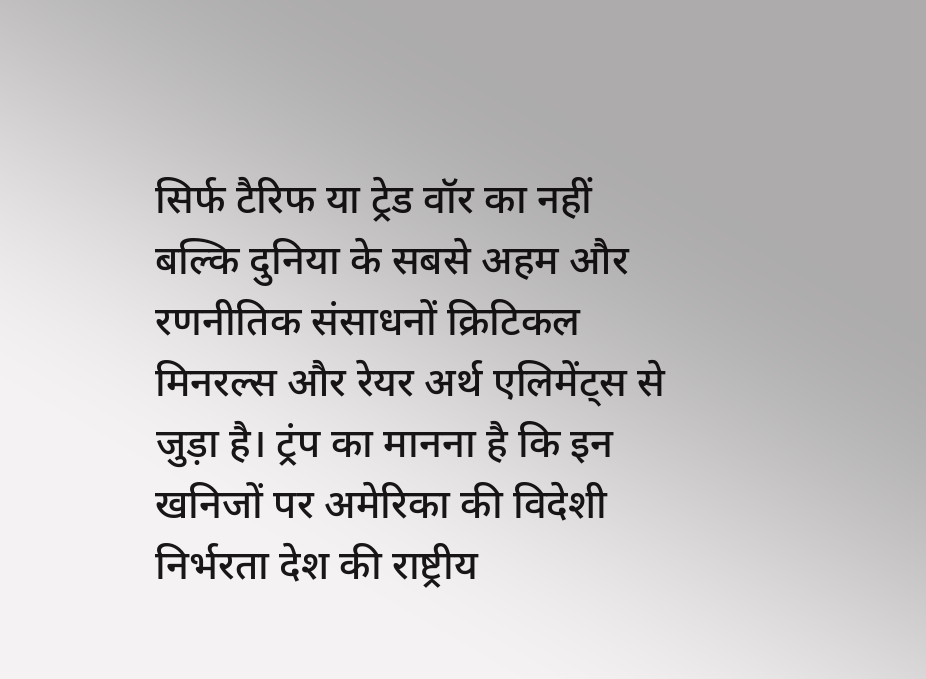सिर्फ टैरिफ या ट्रेड वॉर का नहीं बल्कि दुनिया के सबसे अहम और रणनीतिक संसाधनों क्रिटिकल मिनरल्स और रेयर अर्थ एलिमेंट्स से जुड़ा है। ट्रंप का मानना है कि इन खनिजों पर अमेरिका की विदेशी निर्भरता देश की राष्ट्रीय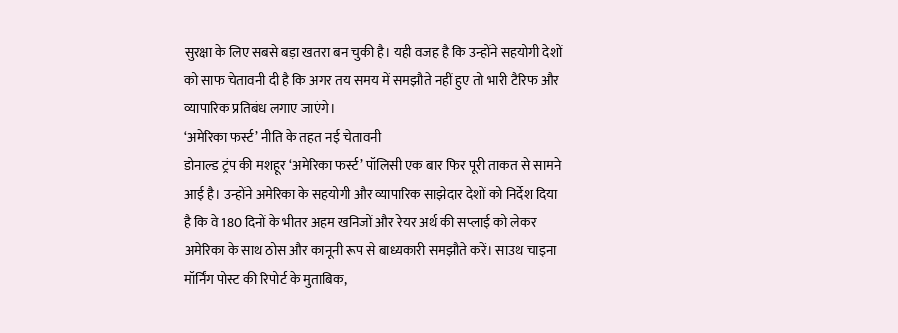सुरक्षा के लिए सबसे बड़ा खतरा बन चुकी है। यही वजह है कि उन्होंने सहयोगी देशों को साफ चेतावनी दी है कि अगर तय समय में समझौते नहीं हुए तो भारी टैरिफ और व्यापारिक प्रतिबंध लगाए जाएंगे।
‘अमेरिका फर्स्ट’ नीति के तहत नई चेतावनी
डोनाल्ड ट्रंप की मशहूर ‘अमेरिका फर्स्ट’ पॉलिसी एक बार फिर पूरी ताकत से सामने आई है। उन्होंने अमेरिका के सहयोगी और व्यापारिक साझेदार देशों को निर्देश दिया है कि वे 180 दिनों के भीतर अहम खनिजों और रेयर अर्थ की सप्लाई को लेकर अमेरिका के साथ ठोस और कानूनी रूप से बाध्यकारी समझौते करें। साउथ चाइना मॉर्निंग पोस्ट की रिपोर्ट के मुताबिक,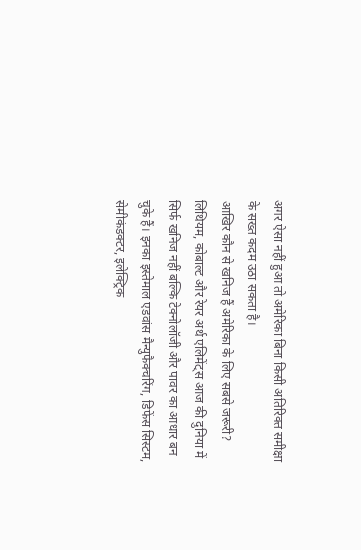अगर ऐसा नहीं हुआ तो अमेरिका बिना किसी अतिरिक्त समीक्षा के सख्त कदम उठा सकता है।
आखिर कौन से खनिज हैं अमेरिका के लिए सबसे जरूरी?
लिथियम, कोबाल्ट और रेयर अर्थ एलिमेंट्स आज की दुनिया में सिर्फ खनिज नहीं बल्कि टेक्नोलॉजी और पावर का आधार बन चुके हैं। इनका इस्तेमाल एडवांस मैन्युफैक्चरिंग, डिफेंस सिस्टम, सेमीकंडक्टर, इलेक्ट्रिक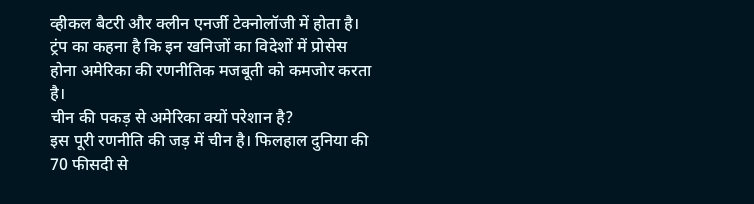व्हीकल बैटरी और क्लीन एनर्जी टेक्नोलॉजी में होता है। ट्रंप का कहना है कि इन खनिजों का विदेशों में प्रोसेस होना अमेरिका की रणनीतिक मजबूती को कमजोर करता है।
चीन की पकड़ से अमेरिका क्यों परेशान है?
इस पूरी रणनीति की जड़ में चीन है। फिलहाल दुनिया की 70 फीसदी से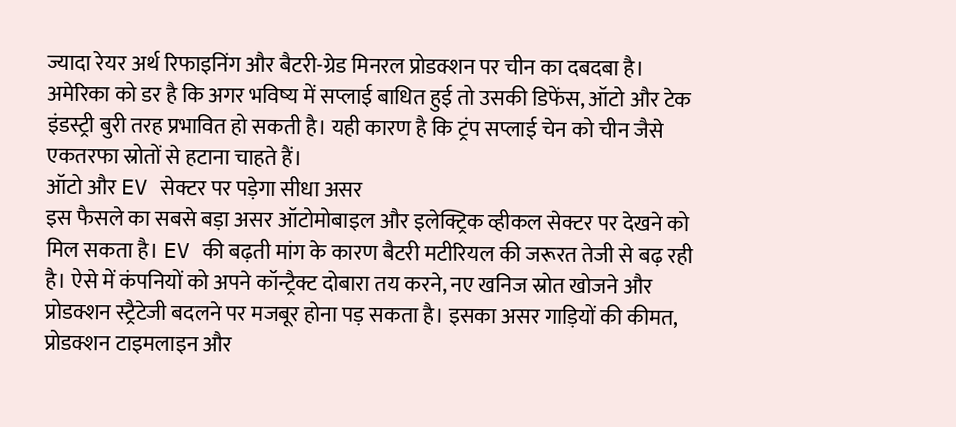ज्यादा रेयर अर्थ रिफाइनिंग और बैटरी-ग्रेड मिनरल प्रोडक्शन पर चीन का दबदबा है। अमेरिका को डर है कि अगर भविष्य में सप्लाई बाधित हुई तो उसकी डिफेंस, ऑटो और टेक इंडस्ट्री बुरी तरह प्रभावित हो सकती है। यही कारण है कि ट्रंप सप्लाई चेन को चीन जैसे एकतरफा स्रोतों से हटाना चाहते हैं।
ऑटो और EV सेक्टर पर पड़ेगा सीधा असर
इस फैसले का सबसे बड़ा असर ऑटोमोबाइल और इलेक्ट्रिक व्हीकल सेक्टर पर देखने को मिल सकता है। EV की बढ़ती मांग के कारण बैटरी मटीरियल की जरूरत तेजी से बढ़ रही है। ऐसे में कंपनियों को अपने कॉन्ट्रैक्ट दोबारा तय करने, नए खनिज स्रोत खोजने और प्रोडक्शन स्ट्रैटेजी बदलने पर मजबूर होना पड़ सकता है। इसका असर गाड़ियों की कीमत, प्रोडक्शन टाइमलाइन और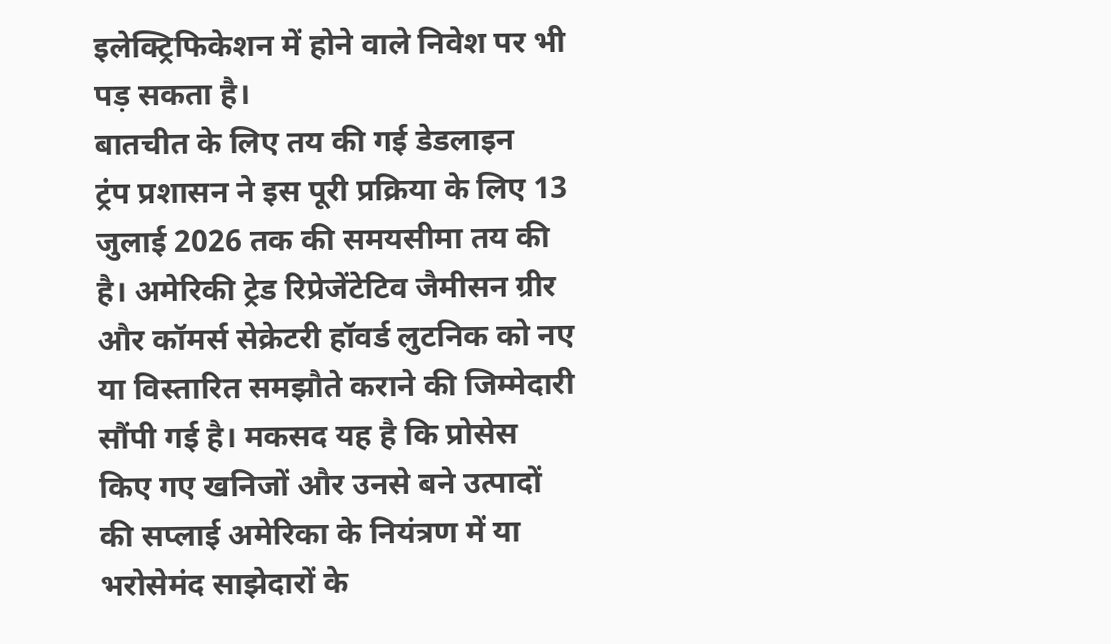इलेक्ट्रिफिकेशन में होने वाले निवेश पर भी पड़ सकता है।
बातचीत के लिए तय की गई डेडलाइन
ट्रंप प्रशासन ने इस पूरी प्रक्रिया के लिए 13 जुलाई 2026 तक की समयसीमा तय की है। अमेरिकी ट्रेड रिप्रेजेंटेटिव जैमीसन ग्रीर और कॉमर्स सेक्रेटरी हॉवर्ड लुटनिक को नए या विस्तारित समझौते कराने की जिम्मेदारी सौंपी गई है। मकसद यह है कि प्रोसेस किए गए खनिजों और उनसे बने उत्पादों की सप्लाई अमेरिका के नियंत्रण में या भरोसेमंद साझेदारों के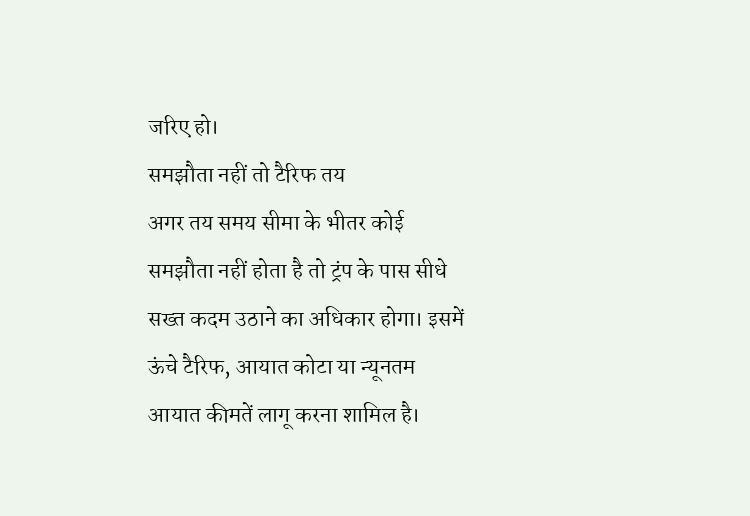जरिए हो।
समझौता नहीं तो टैरिफ तय
अगर तय समय सीमा के भीतर कोई समझौता नहीं होता है तो ट्रंप के पास सीधे सख्त कदम उठाने का अधिकार होगा। इसमें ऊंचे टैरिफ, आयात कोटा या न्यूनतम आयात कीमतें लागू करना शामिल है।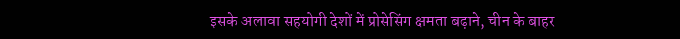इसके अलावा सहयोगी देशों में प्रोसेसिंग क्षमता बढ़ाने, चीन के बाहर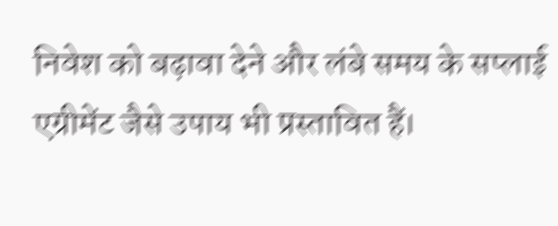निवेश को बढ़ावा देने और लंबे समय के सप्लाई एग्रीमेंट जैसे उपाय भी प्रस्तावित हैं।